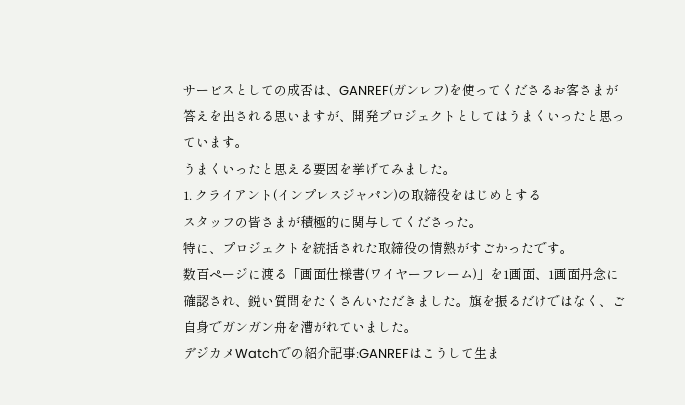サービスとしての成否は、GANREF(ガンレフ)を使ってくださるお客さまが答えを出される思いますが、開発プロジェクトとしてはうまくいったと思っています。
うまくいったと思える要因を挙げてみました。
1. クライアント(インプレスジャパン)の取締役をはじめとする
スタッフの皆さまが積極的に関与してくださった。
特に、プロジェクトを統括された取締役の情熱がすごかったです。
数百ページに渡る「画面仕様書(ワイヤーフレーム)」を1画面、1画面丹念に確認され、鋭い質問をたくさんいただきました。旗を振るだけではなく、ご自身でガンガン舟を漕がれていました。
デジカメWatchでの紹介記事:GANREFはこうして生ま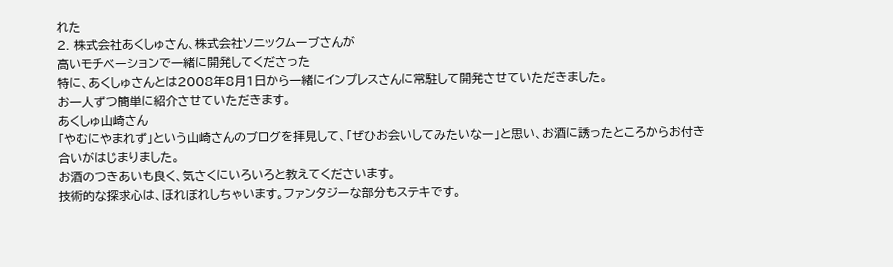れた
2. 株式会社あくしゅさん、株式会社ソニックムーブさんが
高いモチベーションで一緒に開発してくださった
特に、あくしゅさんとは2008年8月1日から一緒にインプレスさんに常駐して開発させていただきました。
お一人ずつ簡単に紹介させていただきます。
あくしゅ山崎さん
「やむにやまれず」という山崎さんのブログを拝見して、「ぜひお会いしてみたいなー」と思い、お酒に誘ったところからお付き合いがはじまりました。
お酒のつきあいも良く、気さくにいろいろと教えてくださいます。
技術的な探求心は、ほれぼれしちゃいます。ファンタジーな部分もステキです。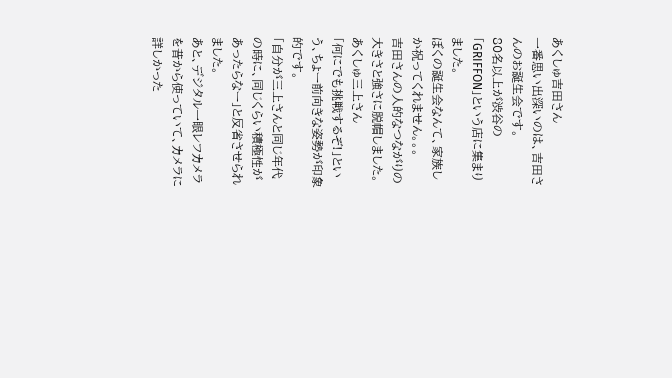あくしゅ吉田さん
一番思い出深いのは、吉田さんのお誕生会です。
80名以上が渋谷の「GRIFFON」という店に集まりました。
ぼくの誕生会なんて、家族しか祝ってくれません。。。
吉田さんの人的なつながりの大きさと強さに脱帽しました。
あくしゅ三上さん
「何にでも挑戦するぞ!」という、ちょー前向きな姿勢が印象的です。
「自分が三上さんと同じ年代の時に、同じくらい積極性があったらなー」と反省させられました。
あと、デジタル一眼レフカメラを昔から使っていて、カメラに詳しかった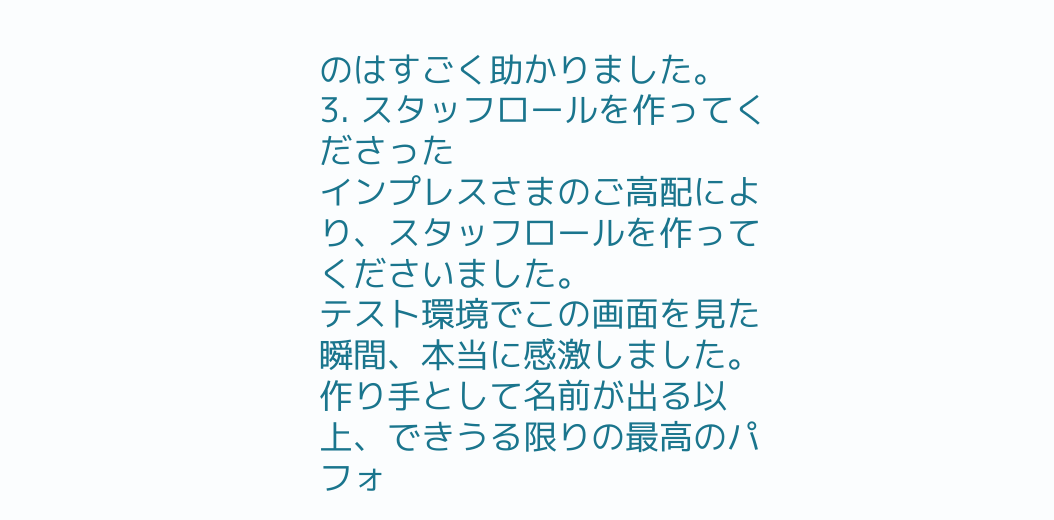のはすごく助かりました。
3. スタッフロールを作ってくださった
インプレスさまのご高配により、スタッフロールを作ってくださいました。
テスト環境でこの画面を見た瞬間、本当に感激しました。作り手として名前が出る以上、できうる限りの最高のパフォ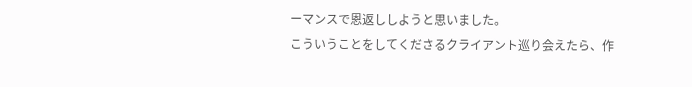ーマンスで恩返ししようと思いました。
こういうことをしてくださるクライアント巡り会えたら、作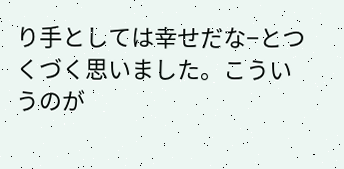り手としては幸せだな−とつくづく思いました。こういうのが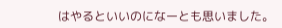はやるといいのになーとも思いました。